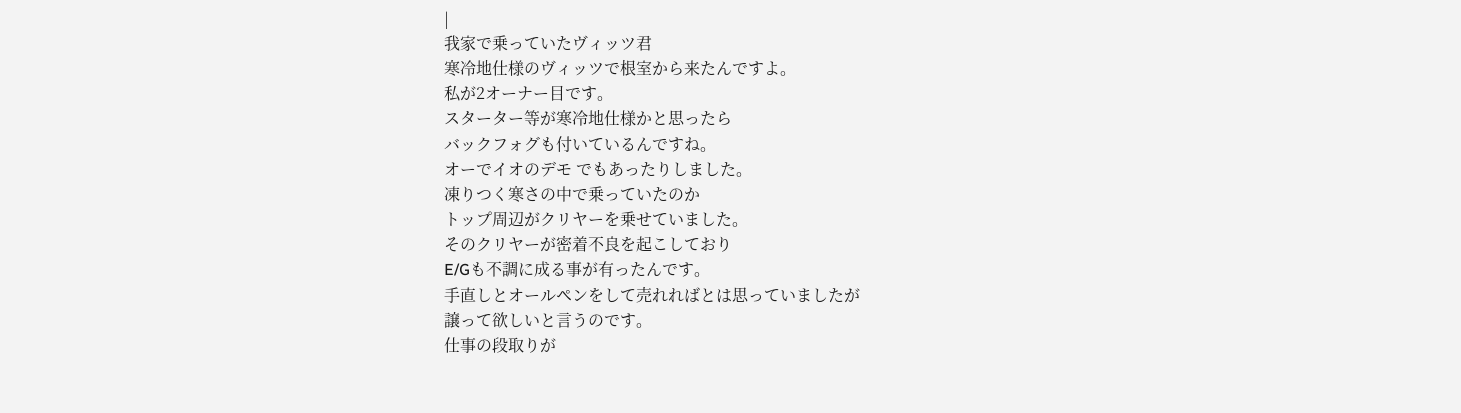|
我家で乗っていたヴィッツ君
寒冷地仕様のヴィッツで根室から来たんですよ。
私が2オーナー目です。
スターター等が寒冷地仕様かと思ったら
バックフォグも付いているんですね。
オーでイオのデモ でもあったりしました。
凍りつく寒さの中で乗っていたのか
トップ周辺がクリヤーを乗せていました。
そのクリヤーが密着不良を起こしており
E/Gも不調に成る事が有ったんです。
手直しとオールペンをして売れればとは思っていましたが
譲って欲しいと言うのです。
仕事の段取りが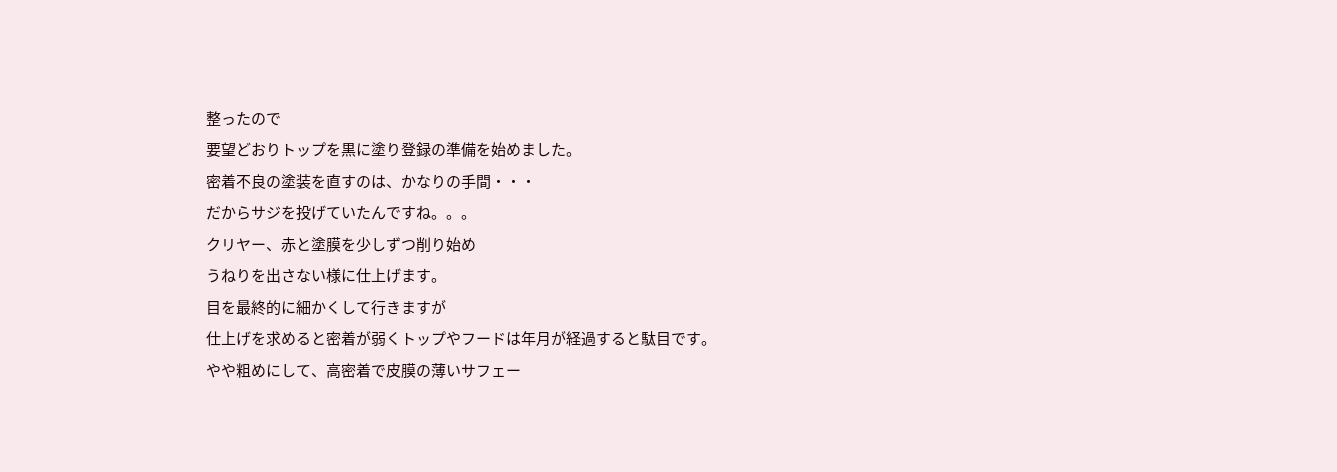整ったので
要望どおりトップを黒に塗り登録の準備を始めました。
密着不良の塗装を直すのは、かなりの手間・・・
だからサジを投げていたんですね。。。
クリヤー、赤と塗膜を少しずつ削り始め
うねりを出さない様に仕上げます。
目を最終的に細かくして行きますが
仕上げを求めると密着が弱くトップやフードは年月が経過すると駄目です。
やや粗めにして、高密着で皮膜の薄いサフェー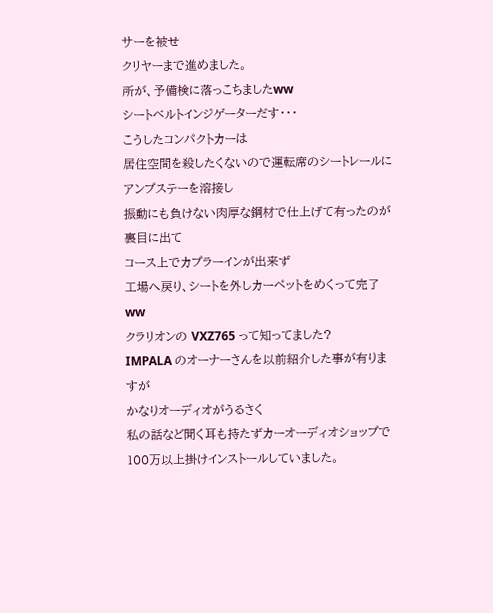サーを被せ
クリヤーまで進めました。
所が、予備検に落っこちましたww
シートベルトインジゲーターだす・・・
こうしたコンパクトカーは
居住空間を殺したくないので運転席のシートレールに
アンプステーを溶接し
振動にも負けない肉厚な鋼材で仕上げて有ったのが裏目に出て
コース上でカプラーインが出来ず
工場へ戻り、シートを外しカーペットをめくって完了ww
クラリオンの VXZ765 って知ってました?
IMPALA のオーナーさんを以前紹介した事が有りますが
かなりオーディオがうるさく
私の話など聞く耳も持たずカーオーディオショップで
100万以上掛けインストールしていました。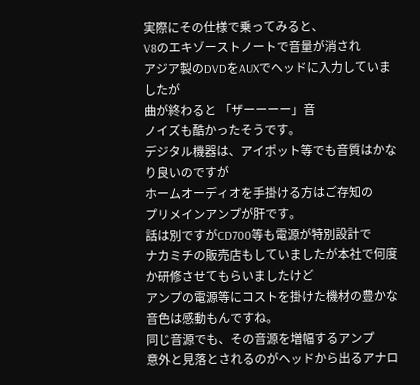実際にその仕様で乗ってみると、
V8のエキゾーストノートで音量が消され
アジア製のDVDをAUXでヘッドに入力していましたが
曲が終わると 「ザーーーー」音
ノイズも酷かったそうです。
デジタル機器は、アイポット等でも音質はかなり良いのですが
ホームオーディオを手掛ける方はご存知の
プリメインアンプが肝です。
話は別ですがCD700等も電源が特別設計で
ナカミチの販売店もしていましたが本社で何度か研修させてもらいましたけど
アンプの電源等にコストを掛けた機材の豊かな音色は感動もんですね。
同じ音源でも、その音源を増幅するアンプ
意外と見落とされるのがヘッドから出るアナロ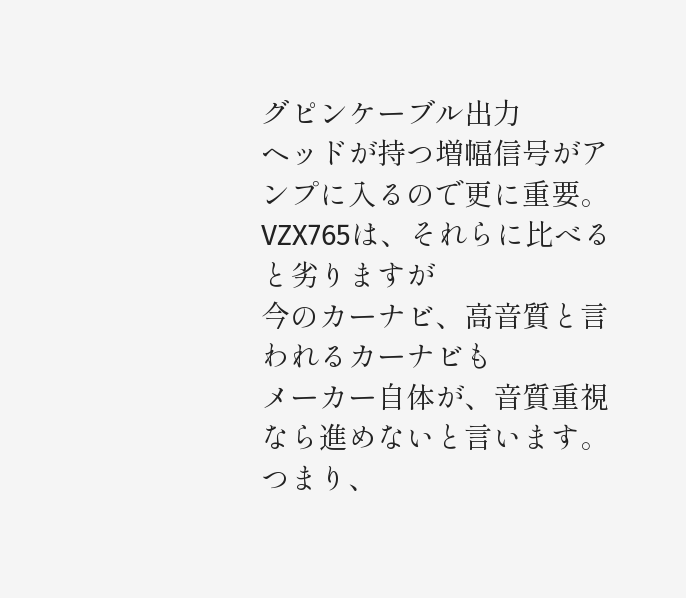グピンケーブル出力
ヘッドが持つ増幅信号がアンプに入るので更に重要。
VZX765は、それらに比べると劣りますが
今のカーナビ、高音質と言われるカーナビも
メーカー自体が、音質重視なら進めないと言います。
つまり、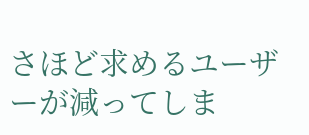さほど求めるユーザーが減ってしま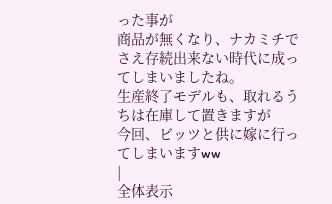った事が
商品が無くなり、ナカミチでさえ存続出来ない時代に成ってしまいましたね。
生産終了モデルも、取れるうちは在庫して置きますが
今回、ビッツと供に嫁に行ってしまいますww
|
全体表示